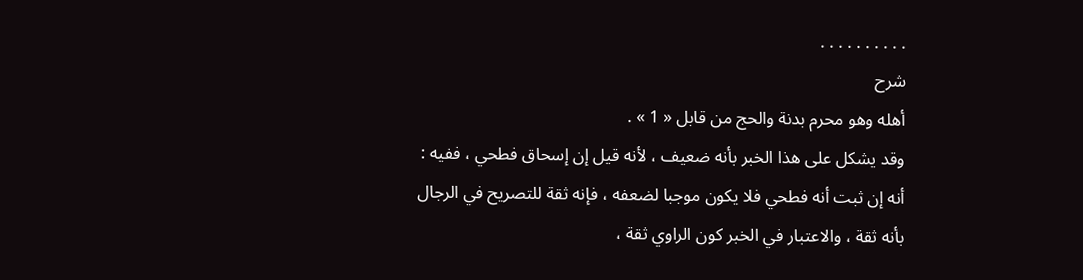. . . . . . . . . .
شرح
أهله وهو محرم بدنة والحج من قابل « 1 » .
وقد يشكل على هذا الخبر بأنه ضعيف ، لأنه قيل إن إسحاق فطحي ، ففيه : أنه إن ثبت أنه فطحي فلا يكون موجبا لضعفه ، فإنه ثقة للتصريح في الرجال بأنه ثقة ، والاعتبار في الخبر كون الراوي ثقة ،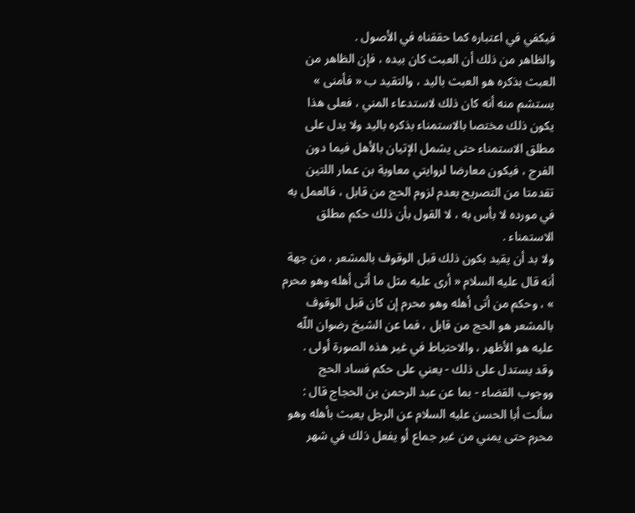فيكفي في اعتباره كما حققناه في الأصول .
والظاهر من ذلك أن العبث كان بيده ، فإن الظاهر من العبث بذكره هو العبث باليد ، والتقيد ب « فأمنى » يستشم منه أنه كان ذلك لاستدعاء المني ، فعلى هذا يكون ذلك مختصا بالاستمناء بذكره باليد ولا يدل على مطلق الاستمناء حتى يشمل الإتيان بالأهل فيما دون الفرج ، فيكون معارضا لروايتي معاوية بن عمار اللتين تقدمتا من التصريح بعدم لزوم الحج من قابل ، فالعمل به في مورده لا بأس به ، لا القول بأن ذلك حكم مطلق الاستمناء .
ولا بد أن يقيد بكون ذلك قبل الوقوف بالمشعر ، من جهة أنه قال عليه السلام « أرى عليه مثل ما أتى أهله وهو محرم » ، وحكم من أتى أهله وهو محرم إن كان قبل الوقوف بالمشعر هو الحج من قابل ، فما عن الشيخ رضوان اللّه عليه هو الأظهر ، والاحتياط في غير هذه الصورة أولى .
وقد يستدل على ذلك - يعني على حكم فساد الحج ووجوب القضاء - بما عن عبد الرحمن بن الحجاج قال : سألت أبا الحسن عليه السلام عن الرجل يعبث بأهله وهو محرم حتى يمني من غير جماع أو يفعل ذلك في شهر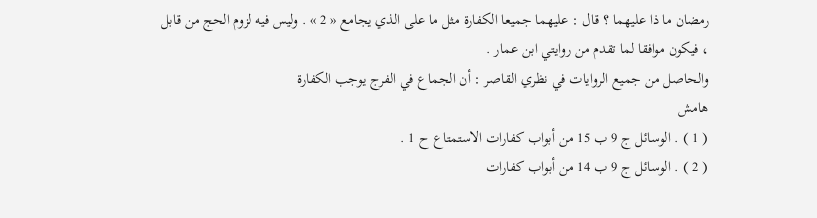رمضان ما ذا عليهما ؟ قال : عليهما جميعا الكفارة مثل ما على الذي يجامع « 2 » . وليس فيه لزوم الحج من قابل ، فيكون موافقا لما تقدم من روايتي ابن عمار .
والحاصل من جميع الروايات في نظري القاصر : أن الجماع في الفرج يوجب الكفارة
هامش
( 1 ) . الوسائل ج 9 ب 15 من أبواب كفارات الاستمتاع ح 1 .
( 2 ) . الوسائل ج 9 ب 14 من أبواب كفارات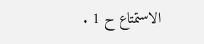الاستمتاع ح 1 .